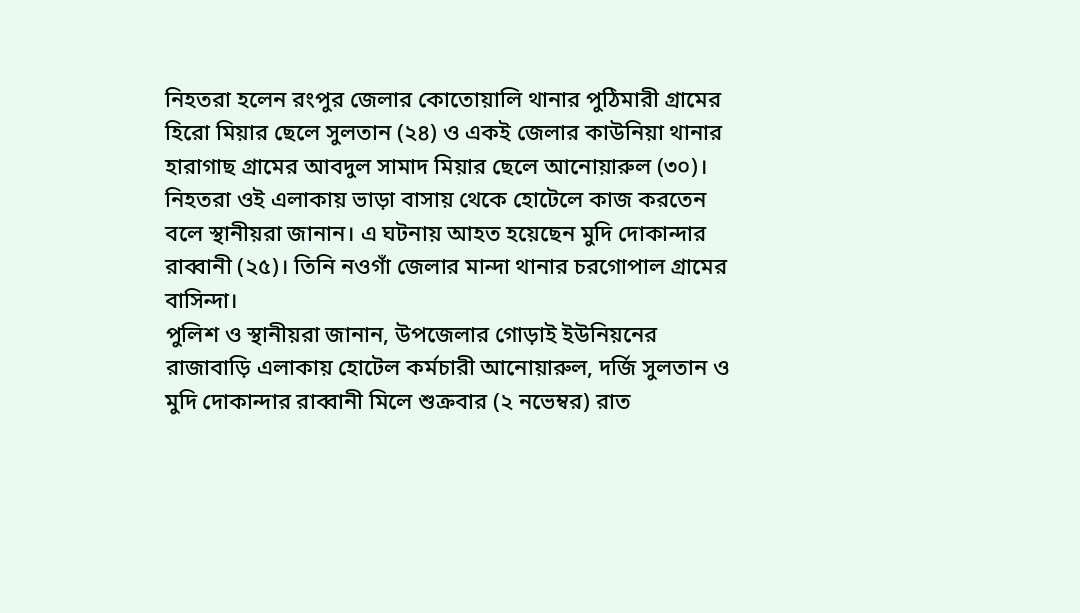নিহতরা হলেন রংপুর জেলার কোতোয়ালি থানার পুঠিমারী গ্রামের হিরো মিয়ার ছেলে সুলতান (২৪) ও একই জেলার কাউনিয়া থানার হারাগাছ গ্রামের আবদুল সামাদ মিয়ার ছেলে আনোয়ারুল (৩০)। নিহতরা ওই এলাকায় ভাড়া বাসায় থেকে হোটেলে কাজ করতেন বলে স্থানীয়রা জানান। এ ঘটনায় আহত হয়েছেন মুদি দোকান্দার রাব্বানী (২৫)। তিনি নওগাঁ জেলার মান্দা থানার চরগোপাল গ্রামের বাসিন্দা।
পুলিশ ও স্থানীয়রা জানান, উপজেলার গোড়াই ইউনিয়নের রাজাবাড়ি এলাকায় হোটেল কর্মচারী আনোয়ারুল, দর্জি সুলতান ও মুদি দোকান্দার রাব্বানী মিলে শুক্রবার (২ নভেম্বর) রাত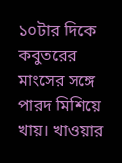১০টার দিকে কবুতরের মাংসের সঙ্গে পারদ মিশিয়ে খায়। খাওয়ার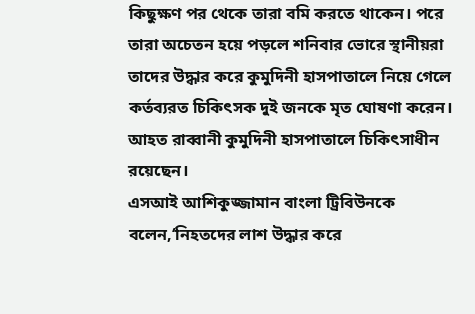কিছুক্ষণ পর থেকে তারা বমি করতে থাকেন। পরে তারা অচেতন হয়ে পড়লে শনিবার ভোরে স্থানীয়রা তাদের উদ্ধার করে কুমুদিনী হাসপাতালে নিয়ে গেলে কর্তব্যরত চিকিৎসক দুই জনকে মৃত ঘোষণা করেন। আহত রাব্বানী কুমুদিনী হাসপাতালে চিকিৎসাধীন রয়েছেন।
এসআই আশিকুজ্জামান বাংলা ট্রিবিউনকে বলেন,‘নিহতদের লাশ উদ্ধার করে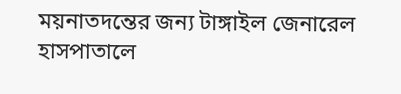ময়নাতদন্তের জন্য টাঙ্গাইল জেনারেল হাসপাতালে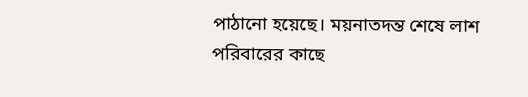পাঠানো হয়েছে। ময়নাতদন্ত শেষে লাশ পরিবারের কাছে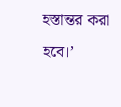হস্তান্তর করা হবে।’